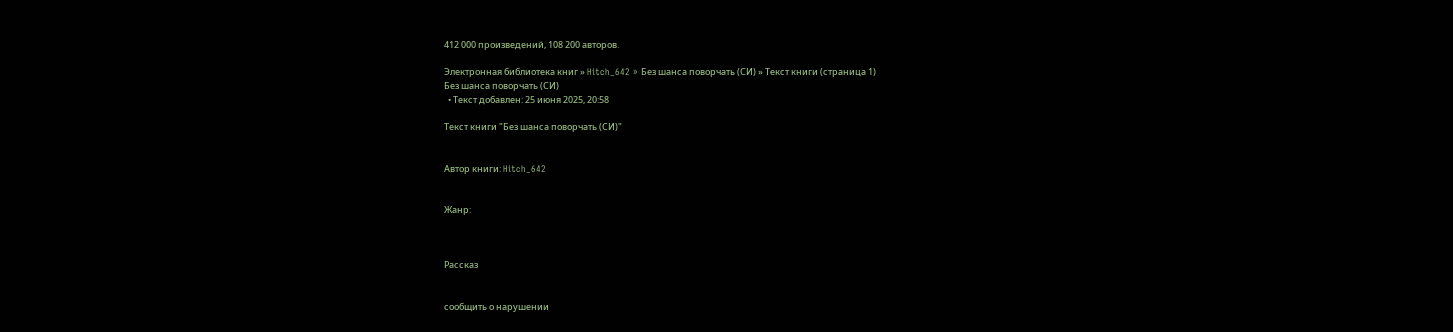412 000 произведений, 108 200 авторов.

Электронная библиотека книг » Hitch_642 » Без шанса поворчать (СИ) » Текст книги (страница 1)
Без шанса поворчать (СИ)
  • Текст добавлен: 25 июня 2025, 20:58

Текст книги "Без шанса поворчать (СИ)"


Автор книги: Hitch_642


Жанр:



Рассказ


сообщить о нарушении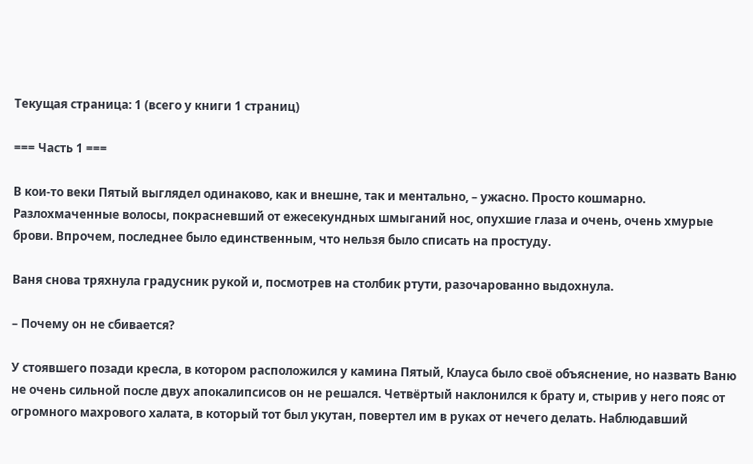Текущая страница: 1 (всего у книги 1 страниц)

=== Часть 1 ===

В кои-то веки Пятый выглядел одинаково, как и внешне, так и ментально, – ужасно. Просто кошмарно. Разлохмаченные волосы, покрасневший от ежесекундных шмыганий нос, опухшие глаза и очень, очень хмурые брови. Впрочем, последнее было единственным, что нельзя было списать на простуду.

Ваня снова тряхнула градусник рукой и, посмотрев на столбик ртути, разочарованно выдохнула.

– Почему он не сбивается?

У стоявшего позади кресла, в котором расположился у камина Пятый, Клауса было своё объяснение, но назвать Ваню не очень сильной после двух апокалипсисов он не решался. Четвёртый наклонился к брату и, стырив у него пояс от огромного махрового халата, в который тот был укутан, повертел им в руках от нечего делать. Наблюдавший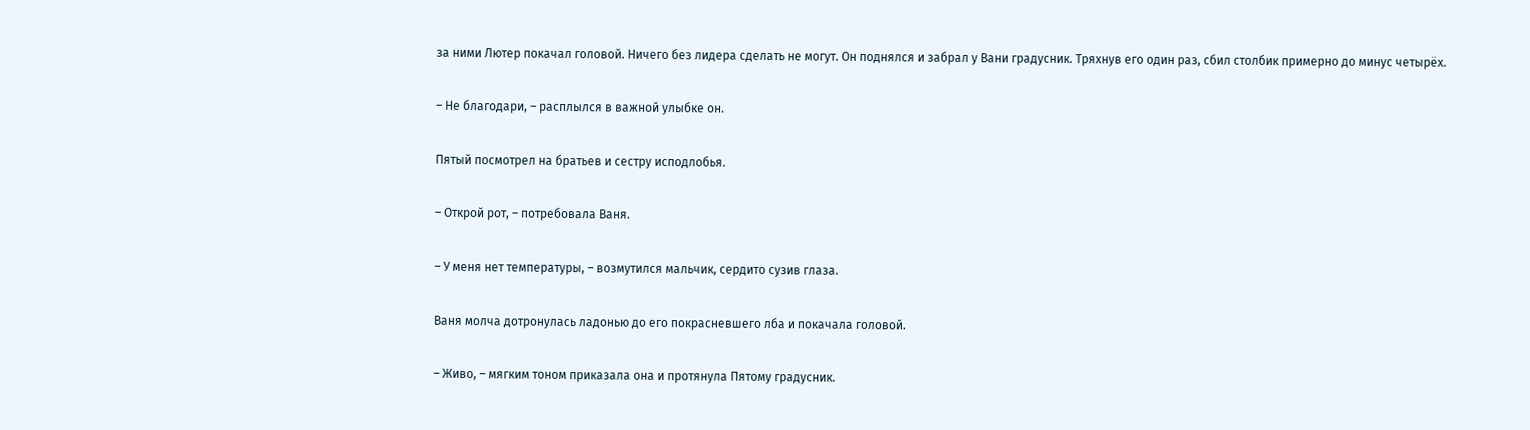за ними Лютер покачал головой. Ничего без лидера сделать не могут. Он поднялся и забрал у Вани градусник. Тряхнув его один раз, сбил столбик примерно до минус четырёх.

– Не благодари, – расплылся в важной улыбке он.

Пятый посмотрел на братьев и сестру исподлобья.

– Открой рот, – потребовала Ваня.

– У меня нет температуры, – возмутился мальчик, сердито сузив глаза.

Ваня молча дотронулась ладонью до его покрасневшего лба и покачала головой.

– Живо, – мягким тоном приказала она и протянула Пятому градусник.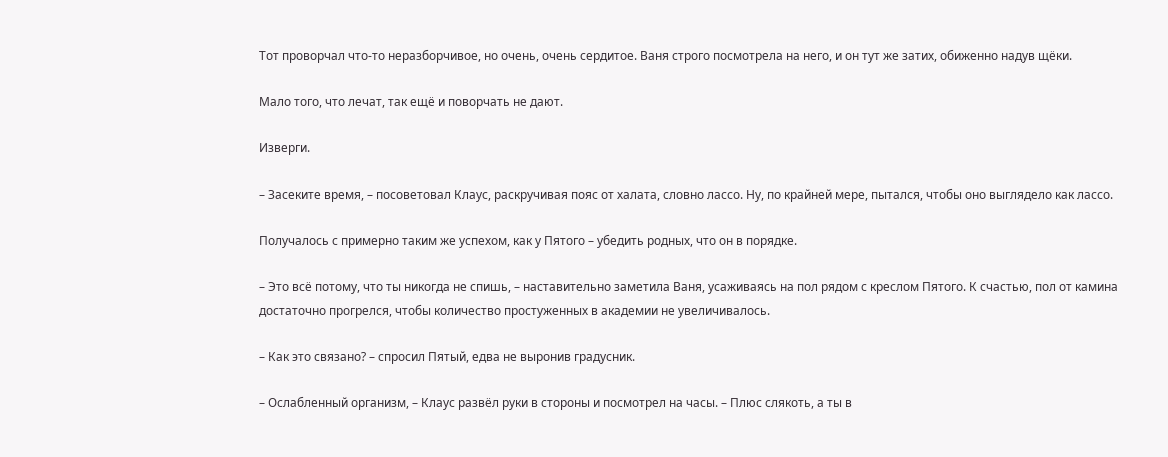Тот проворчал что-то неразборчивое, но очень, очень сердитое. Ваня строго посмотрела на него, и он тут же затих, обиженно надув щёки.

Мало того, что лечат, так ещё и поворчать не дают.

Изверги.

– Засеките время, – посоветовал Клаус, раскручивая пояс от халата, словно лассо. Ну, по крайней мере, пытался, чтобы оно выглядело как лассо.

Получалось с примерно таким же успехом, как у Пятого – убедить родных, что он в порядке.

– Это всё потому, что ты никогда не спишь, – наставительно заметила Ваня, усаживаясь на пол рядом с креслом Пятого. К счастью, пол от камина достаточно прогрелся, чтобы количество простуженных в академии не увеличивалось.

– Как это связано? – спросил Пятый, едва не выронив градусник.

– Ослабленный организм, – Клаус развёл руки в стороны и посмотрел на часы. – Плюс слякоть, а ты в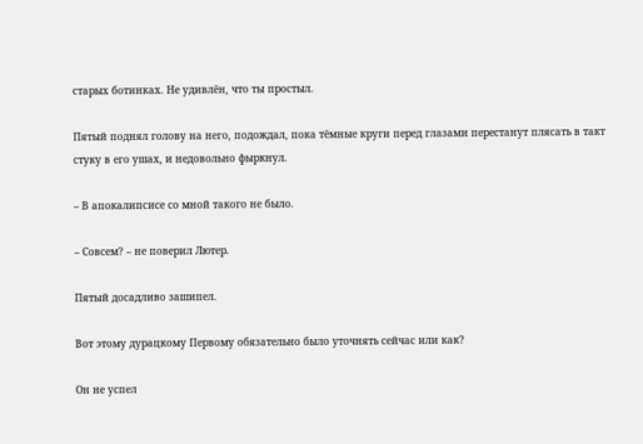старых ботинках. Не удивлён, что ты простыл.

Пятый поднял голову на него, подождал, пока тёмные круги перед глазами перестанут плясать в такт стуку в его ушах, и недовольно фыркнул.

– В апокалипсисе со мной такого не было.

– Совсем? – не поверил Лютер.

Пятый досадливо зашипел.

Вот этому дурацкому Первому обязательно было уточнять сейчас или как?

Он не успел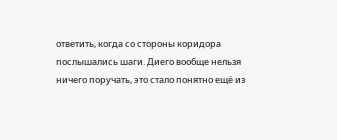ответить, когда со стороны коридора послышались шаги. Диего вообще нельзя ничего поручать, это стало понятно ещё из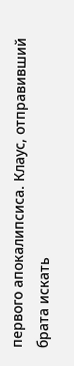первого апокалипсиса. Клаус, отправивший брата искать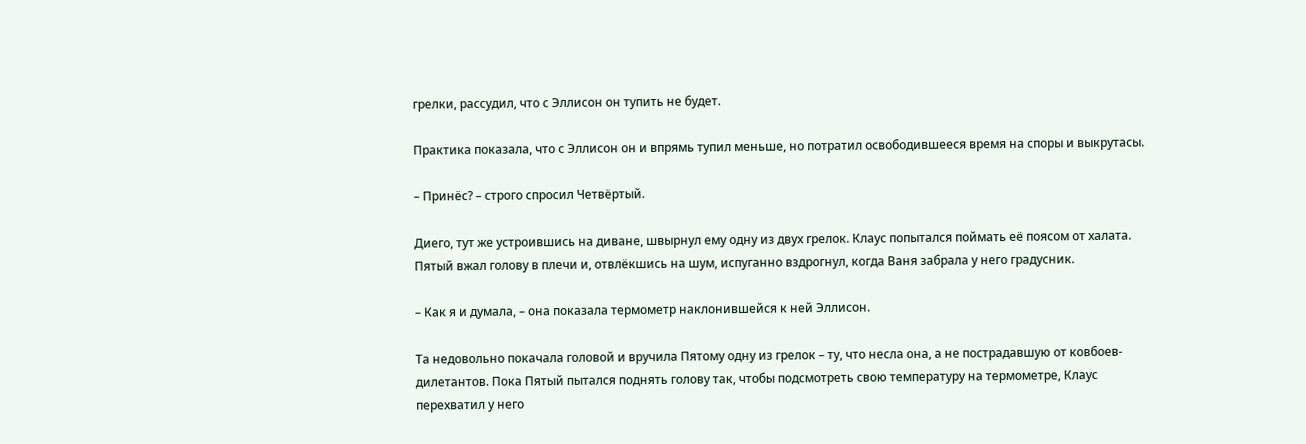грелки, рассудил, что с Эллисон он тупить не будет.

Практика показала, что с Эллисон он и впрямь тупил меньше, но потратил освободившееся время на споры и выкрутасы.

– Принёс? – строго спросил Четвёртый.

Диего, тут же устроившись на диване, швырнул ему одну из двух грелок. Клаус попытался поймать её поясом от халата. Пятый вжал голову в плечи и, отвлёкшись на шум, испуганно вздрогнул, когда Ваня забрала у него градусник.

– Как я и думала, – она показала термометр наклонившейся к ней Эллисон.

Та недовольно покачала головой и вручила Пятому одну из грелок – ту, что несла она, а не пострадавшую от ковбоев-дилетантов. Пока Пятый пытался поднять голову так, чтобы подсмотреть свою температуру на термометре, Клаус перехватил у него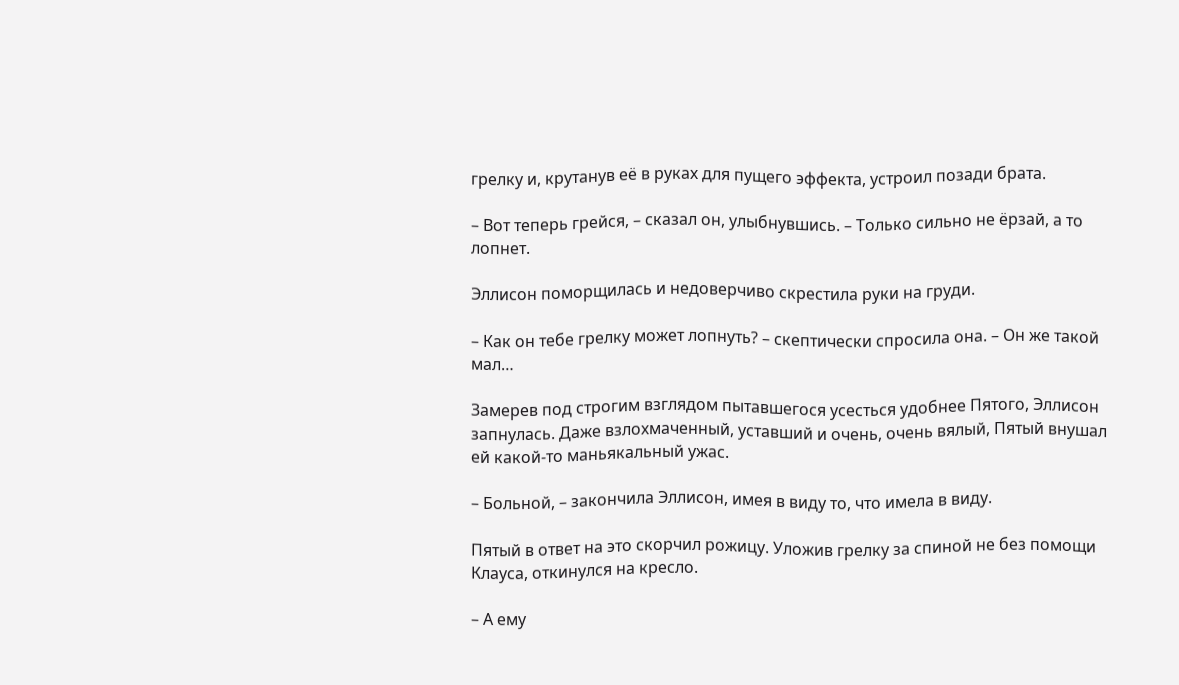грелку и, крутанув её в руках для пущего эффекта, устроил позади брата.

– Вот теперь грейся, – сказал он, улыбнувшись. – Только сильно не ёрзай, а то лопнет.

Эллисон поморщилась и недоверчиво скрестила руки на груди.

– Как он тебе грелку может лопнуть? – скептически спросила она. – Он же такой мал…

Замерев под строгим взглядом пытавшегося усесться удобнее Пятого, Эллисон запнулась. Даже взлохмаченный, уставший и очень, очень вялый, Пятый внушал ей какой-то маньякальный ужас.

– Больной, – закончила Эллисон, имея в виду то, что имела в виду.

Пятый в ответ на это скорчил рожицу. Уложив грелку за спиной не без помощи Клауса, откинулся на кресло.

– А ему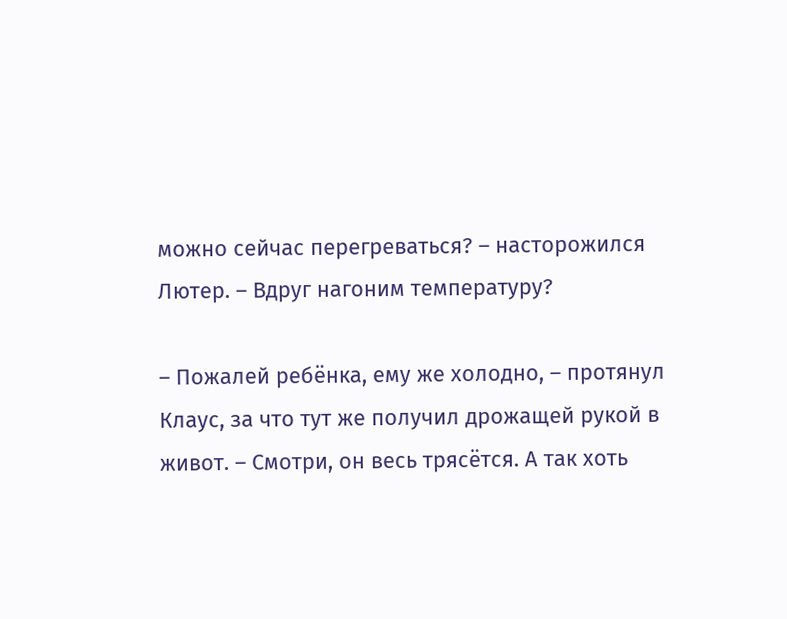можно сейчас перегреваться? – насторожился Лютер. – Вдруг нагоним температуру?

– Пожалей ребёнка, ему же холодно, – протянул Клаус, за что тут же получил дрожащей рукой в живот. – Смотри, он весь трясётся. А так хоть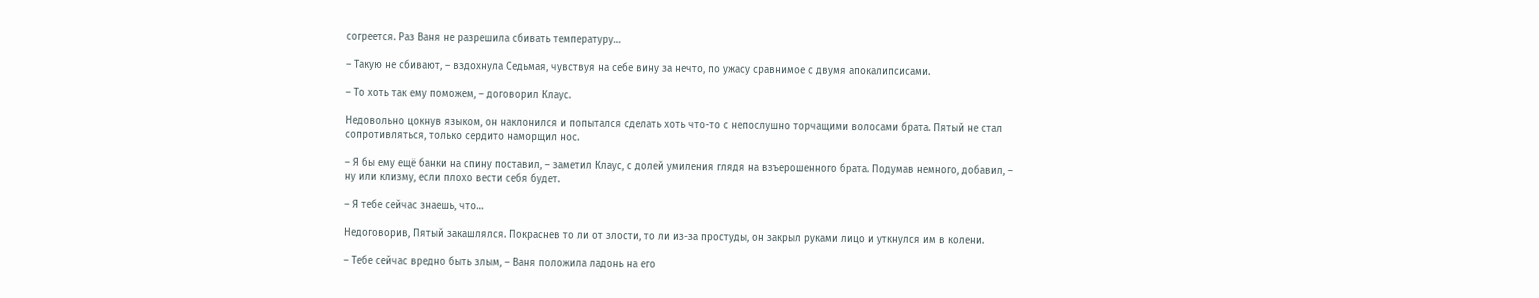согреется. Раз Ваня не разрешила сбивать температуру…

– Такую не сбивают, – вздохнула Седьмая, чувствуя на себе вину за нечто, по ужасу сравнимое с двумя апокалипсисами.

– То хоть так ему поможем, – договорил Клаус.

Недовольно цокнув языком, он наклонился и попытался сделать хоть что-то с непослушно торчащими волосами брата. Пятый не стал сопротивляться, только сердито наморщил нос.

– Я бы ему ещё банки на спину поставил, – заметил Клаус, с долей умиления глядя на взъерошенного брата. Подумав немного, добавил, – ну или клизму, если плохо вести себя будет.

– Я тебе сейчас знаешь, что…

Недоговорив, Пятый закашлялся. Покраснев то ли от злости, то ли из-за простуды, он закрыл руками лицо и уткнулся им в колени.

– Тебе сейчас вредно быть злым, – Ваня положила ладонь на его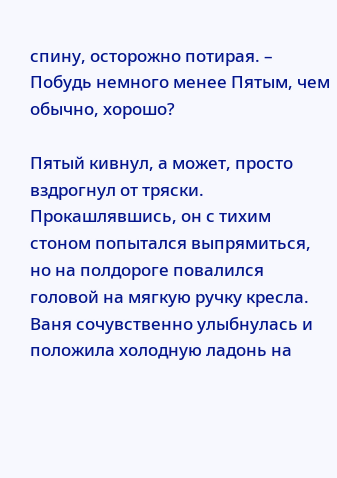спину, осторожно потирая. – Побудь немного менее Пятым, чем обычно, хорошо?

Пятый кивнул, а может, просто вздрогнул от тряски. Прокашлявшись, он с тихим стоном попытался выпрямиться, но на полдороге повалился головой на мягкую ручку кресла. Ваня сочувственно улыбнулась и положила холодную ладонь на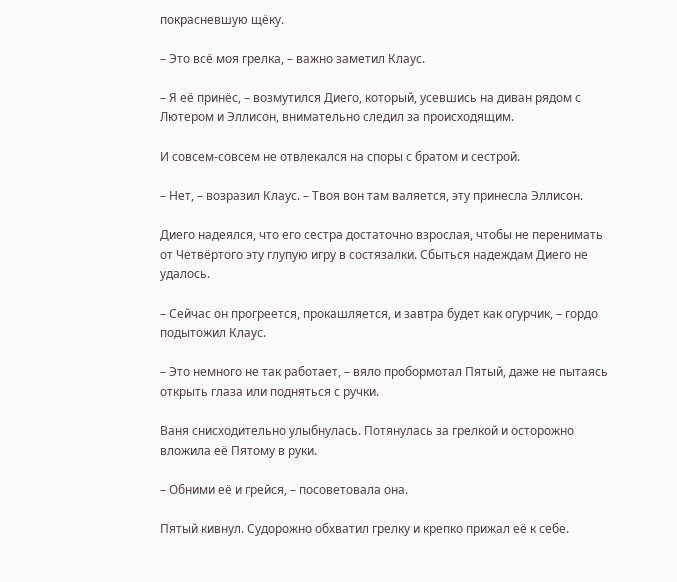покрасневшую щёку.

– Это всё моя грелка, – важно заметил Клаус.

– Я её принёс, – возмутился Диего, который, усевшись на диван рядом с Лютером и Эллисон, внимательно следил за происходящим.

И совсем-совсем не отвлекался на споры с братом и сестрой.

– Нет, – возразил Клаус. – Твоя вон там валяется, эту принесла Эллисон.

Диего надеялся, что его сестра достаточно взрослая, чтобы не перенимать от Четвёртого эту глупую игру в состязалки. Сбыться надеждам Диего не удалось.

– Сейчас он прогреется, прокашляется, и завтра будет как огурчик, – гордо подытожил Клаус.

– Это немного не так работает, – вяло пробормотал Пятый, даже не пытаясь открыть глаза или подняться с ручки.

Ваня снисходительно улыбнулась. Потянулась за грелкой и осторожно вложила её Пятому в руки.

– Обними её и грейся, – посоветовала она.

Пятый кивнул. Судорожно обхватил грелку и крепко прижал её к себе.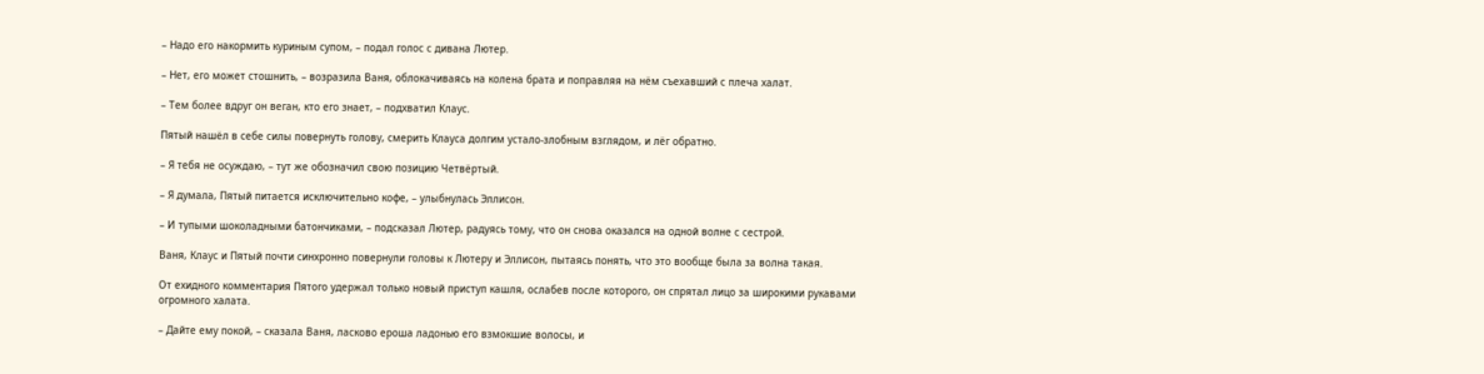– Надо его накормить куриным супом, – подал голос с дивана Лютер.

– Нет, его может стошнить, – возразила Ваня, облокачиваясь на колена брата и поправляя на нём съехавший с плеча халат.

– Тем более вдруг он веган, кто его знает, – подхватил Клаус.

Пятый нашёл в себе силы повернуть голову, смерить Клауса долгим устало-злобным взглядом, и лёг обратно.

– Я тебя не осуждаю, – тут же обозначил свою позицию Четвёртый.

– Я думала, Пятый питается исключительно кофе, – улыбнулась Эллисон.

– И тупыми шоколадными батончиками, – подсказал Лютер, радуясь тому, что он снова оказался на одной волне с сестрой.

Ваня, Клаус и Пятый почти синхронно повернули головы к Лютеру и Эллисон, пытаясь понять, что это вообще была за волна такая.

От ехидного комментария Пятого удержал только новый приступ кашля, ослабев после которого, он спрятал лицо за широкими рукавами огромного халата.

– Дайте ему покой, – сказала Ваня, ласково ероша ладонью его взмокшие волосы, и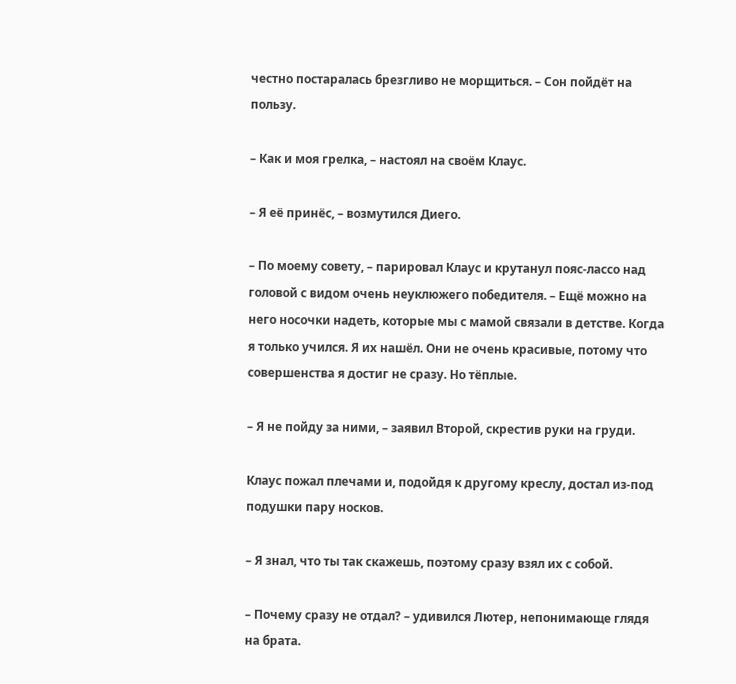честно постаралась брезгливо не морщиться. – Сон пойдёт на пользу.

– Как и моя грелка, – настоял на своём Клаус.

– Я её принёс, – возмутился Диего.

– По моему совету, – парировал Клаус и крутанул пояс-лассо над головой с видом очень неуклюжего победителя. – Ещё можно на него носочки надеть, которые мы с мамой связали в детстве. Когда я только учился. Я их нашёл. Они не очень красивые, потому что совершенства я достиг не сразу. Но тёплые.

– Я не пойду за ними, – заявил Второй, скрестив руки на груди.

Клаус пожал плечами и, подойдя к другому креслу, достал из-под подушки пару носков.

– Я знал, что ты так скажешь, поэтому сразу взял их с собой.

– Почему сразу не отдал? – удивился Лютер, непонимающе глядя на брата.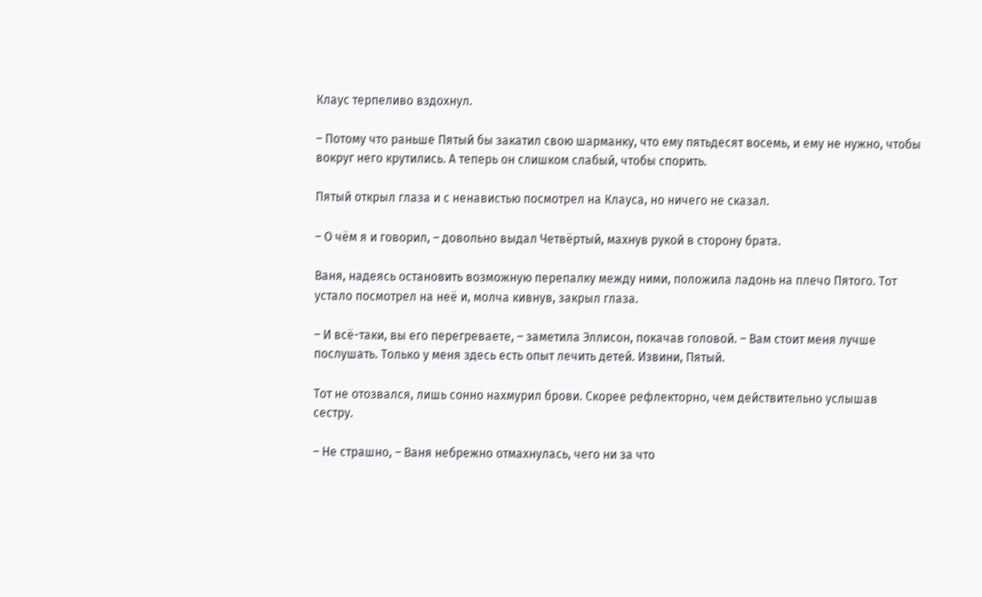Клаус терпеливо вздохнул.

– Потому что раньше Пятый бы закатил свою шарманку, что ему пятьдесят восемь, и ему не нужно, чтобы вокруг него крутились. А теперь он слишком слабый, чтобы спорить.

Пятый открыл глаза и с ненавистью посмотрел на Клауса, но ничего не сказал.

– О чём я и говорил, – довольно выдал Четвёртый, махнув рукой в сторону брата.

Ваня, надеясь остановить возможную перепалку между ними, положила ладонь на плечо Пятого. Тот устало посмотрел на неё и, молча кивнув, закрыл глаза.

– И всё-таки, вы его перегреваете, – заметила Эллисон, покачав головой. – Вам стоит меня лучше послушать. Только у меня здесь есть опыт лечить детей. Извини, Пятый.

Тот не отозвался, лишь сонно нахмурил брови. Скорее рефлекторно, чем действительно услышав сестру.

– Не страшно, – Ваня небрежно отмахнулась, чего ни за что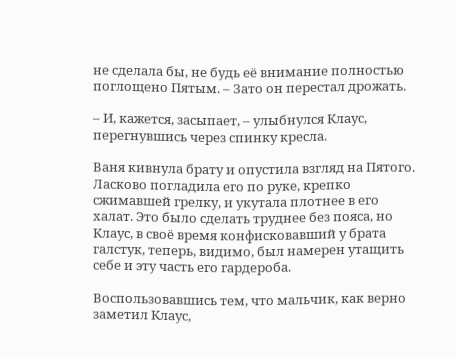не сделала бы, не будь её внимание полностью поглощено Пятым. – Зато он перестал дрожать.

– И, кажется, засыпает, – улыбнулся Клаус, перегнувшись через спинку кресла.

Ваня кивнула брату и опустила взгляд на Пятого. Ласково погладила его по руке, крепко сжимавшей грелку, и укутала плотнее в его халат. Это было сделать труднее без пояса, но Клаус, в своё время конфисковавший у брата галстук, теперь, видимо, был намерен утащить себе и эту часть его гардероба.

Воспользовавшись тем, что мальчик, как верно заметил Клаус,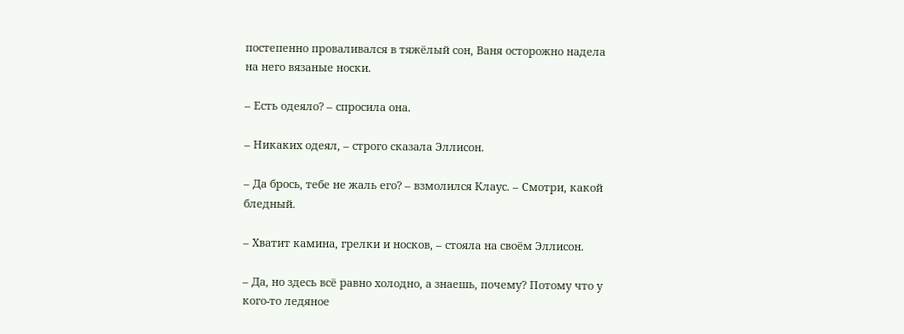постепенно проваливался в тяжёлый сон, Ваня осторожно надела на него вязаные носки.

– Есть одеяло? – спросила она.

– Никаких одеял, – строго сказала Эллисон.

– Да брось, тебе не жаль его? – взмолился Клаус. – Смотри, какой бледный.

– Хватит камина, грелки и носков, – стояла на своём Эллисон.

– Да, но здесь всё равно холодно, а знаешь, почему? Потому что у кого-то ледяное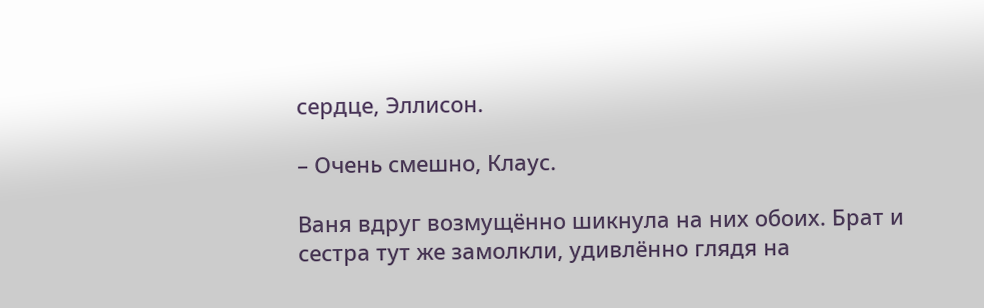сердце, Эллисон.

– Очень смешно, Клаус.

Ваня вдруг возмущённо шикнула на них обоих. Брат и сестра тут же замолкли, удивлённо глядя на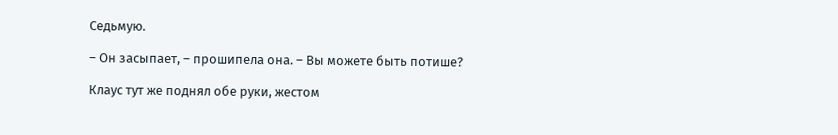Седьмую.

– Он засыпает, – прошипела она. – Вы можете быть потише?

Клаус тут же поднял обе руки, жестом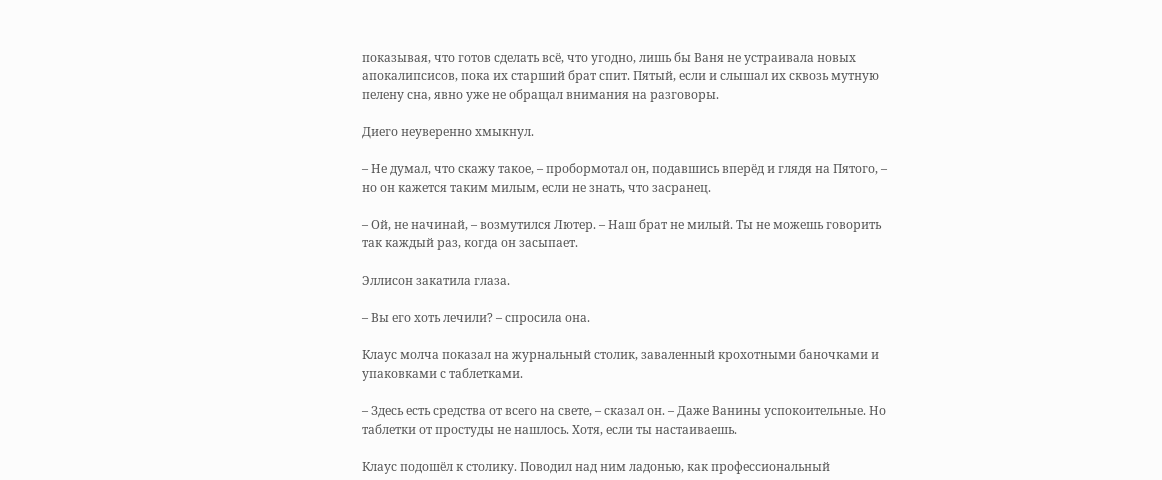показывая, что готов сделать всё, что угодно, лишь бы Ваня не устраивала новых апокалипсисов, пока их старший брат спит. Пятый, если и слышал их сквозь мутную пелену сна, явно уже не обращал внимания на разговоры.

Диего неуверенно хмыкнул.

– Не думал, что скажу такое, – пробормотал он, подавшись вперёд и глядя на Пятого, – но он кажется таким милым, если не знать, что засранец.

– Ой, не начинай, – возмутился Лютер. – Наш брат не милый. Ты не можешь говорить так каждый раз, когда он засыпает.

Эллисон закатила глаза.

– Вы его хоть лечили? – спросила она.

Клаус молча показал на журнальный столик, заваленный крохотными баночками и упаковками с таблетками.

– Здесь есть средства от всего на свете, – сказал он. – Даже Ванины успокоительные. Но таблетки от простуды не нашлось. Хотя, если ты настаиваешь.

Клаус подошёл к столику. Поводил над ним ладонью, как профессиональный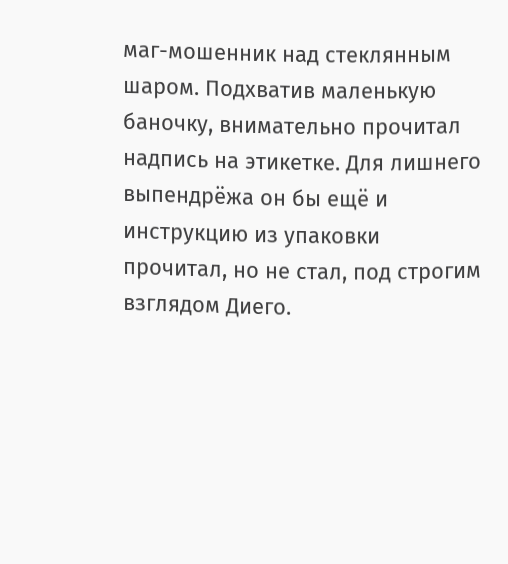маг-мошенник над стеклянным шаром. Подхватив маленькую баночку, внимательно прочитал надпись на этикетке. Для лишнего выпендрёжа он бы ещё и инструкцию из упаковки прочитал, но не стал, под строгим взглядом Диего.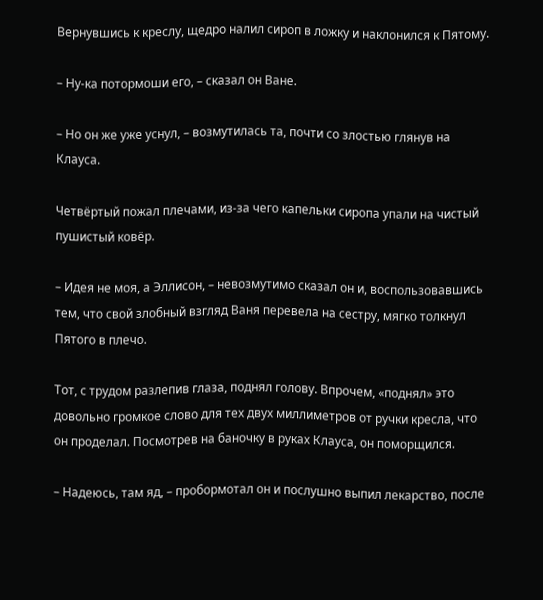Вернувшись к креслу, щедро налил сироп в ложку и наклонился к Пятому.

– Ну-ка потормоши его, – сказал он Ване.

– Но он же уже уснул, – возмутилась та, почти со злостью глянув на Клауса.

Четвёртый пожал плечами, из-за чего капельки сиропа упали на чистый пушистый ковёр.

– Идея не моя, а Эллисон, – невозмутимо сказал он и, воспользовавшись тем, что свой злобный взгляд Ваня перевела на сестру, мягко толкнул Пятого в плечо.

Тот, с трудом разлепив глаза, поднял голову. Впрочем, «поднял» это довольно громкое слово для тех двух миллиметров от ручки кресла, что он проделал. Посмотрев на баночку в руках Клауса, он поморщился.

– Надеюсь, там яд, – пробормотал он и послушно выпил лекарство, после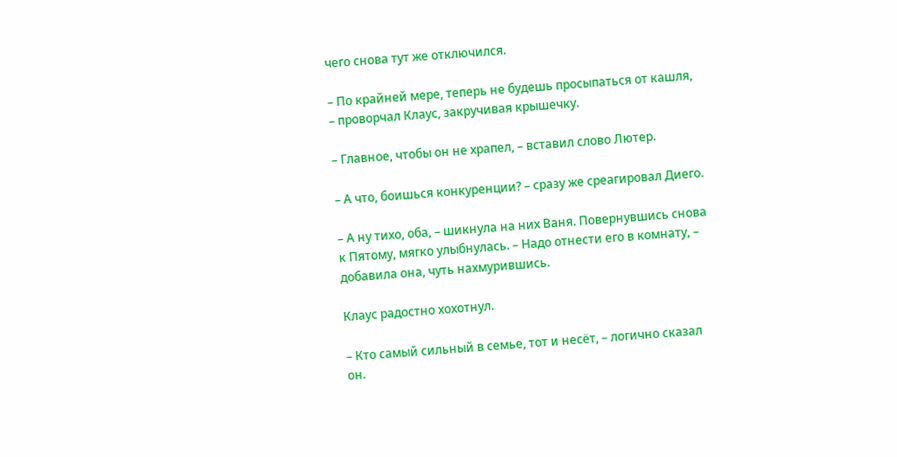чего снова тут же отключился.

– По крайней мере, теперь не будешь просыпаться от кашля, – проворчал Клаус, закручивая крышечку.

– Главное, чтобы он не храпел, – вставил слово Лютер.

– А что, боишься конкуренции? – сразу же среагировал Диего.

– А ну тихо, оба, – шикнула на них Ваня. Повернувшись снова к Пятому, мягко улыбнулась. – Надо отнести его в комнату, – добавила она, чуть нахмурившись.

Клаус радостно хохотнул.

– Кто самый сильный в семье, тот и несёт, – логично сказал он.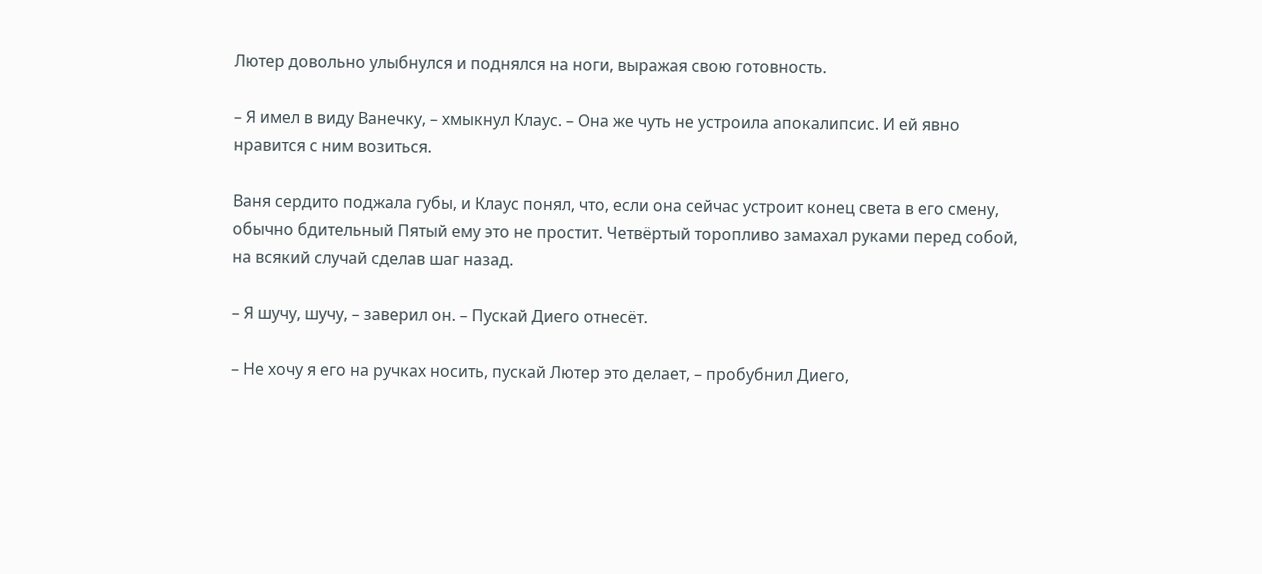Лютер довольно улыбнулся и поднялся на ноги, выражая свою готовность.

– Я имел в виду Ванечку, – хмыкнул Клаус. – Она же чуть не устроила апокалипсис. И ей явно нравится с ним возиться.

Ваня сердито поджала губы, и Клаус понял, что, если она сейчас устроит конец света в его смену, обычно бдительный Пятый ему это не простит. Четвёртый торопливо замахал руками перед собой, на всякий случай сделав шаг назад.

– Я шучу, шучу, – заверил он. – Пускай Диего отнесёт.

– Не хочу я его на ручках носить, пускай Лютер это делает, – пробубнил Диего,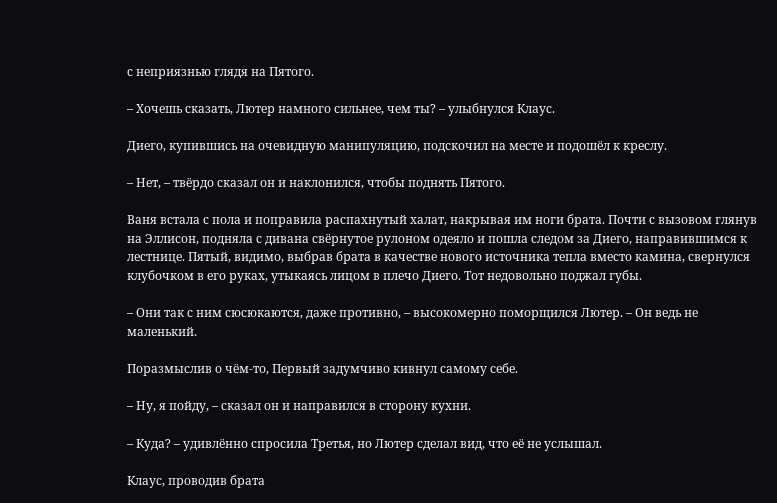с неприязнью глядя на Пятого.

– Хочешь сказать, Лютер намного сильнее, чем ты? – улыбнулся Клаус.

Диего, купившись на очевидную манипуляцию, подскочил на месте и подошёл к креслу.

– Нет, – твёрдо сказал он и наклонился, чтобы поднять Пятого.

Ваня встала с пола и поправила распахнутый халат, накрывая им ноги брата. Почти с вызовом глянув на Эллисон, подняла с дивана свёрнутое рулоном одеяло и пошла следом за Диего, направившимся к лестнице. Пятый, видимо, выбрав брата в качестве нового источника тепла вместо камина, свернулся клубочком в его руках, утыкаясь лицом в плечо Диего. Тот недовольно поджал губы.

– Они так с ним сюсюкаются, даже противно, – высокомерно поморщился Лютер. – Он ведь не маленький.

Поразмыслив о чём-то, Первый задумчиво кивнул самому себе.

– Ну, я пойду, – сказал он и направился в сторону кухни.

– Куда? – удивлённо спросила Третья, но Лютер сделал вид, что её не услышал.

Клаус, проводив брата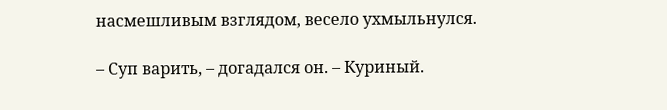насмешливым взглядом, весело ухмыльнулся.

– Суп варить, – догадался он. – Куриный.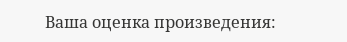Ваша оценка произведения: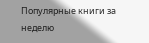Популярные книги за неделю